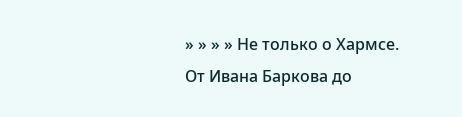» » » » Не только о Хармсе. От Ивана Баркова до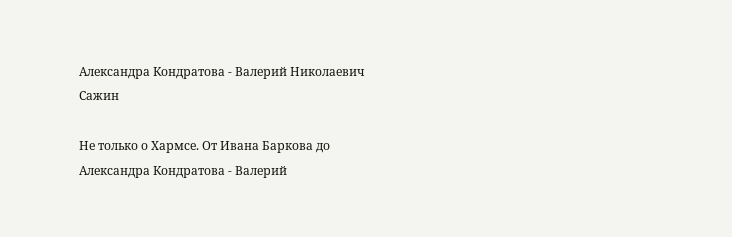Александра Кондратова - Валерий Николаевич Сажин

Не только о Хармсе. От Ивана Баркова до Александра Кондратова - Валерий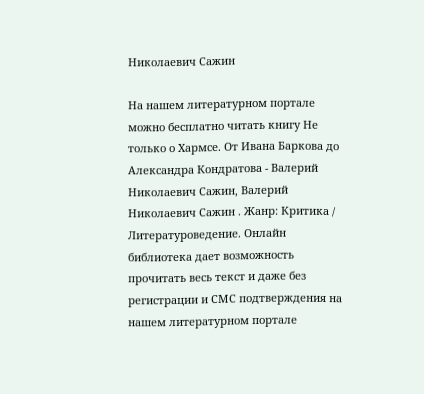Николаевич Сажин

На нашем литературном портале можно бесплатно читать книгу Не только о Хармсе. От Ивана Баркова до Александра Кондратова - Валерий Николаевич Сажин, Валерий Николаевич Сажин . Жанр: Критика / Литературоведение. Онлайн библиотека дает возможность прочитать весь текст и даже без регистрации и СМС подтверждения на нашем литературном портале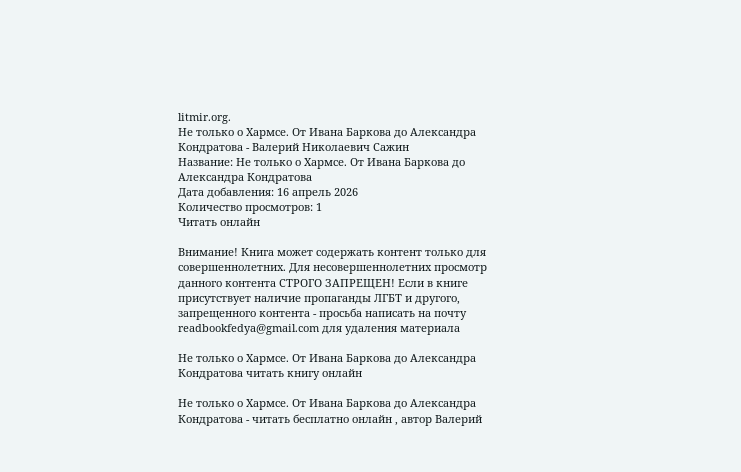litmir.org.
Не только о Хармсе. От Ивана Баркова до Александра Кондратова - Валерий Николаевич Сажин
Название: Не только о Хармсе. От Ивана Баркова до Александра Кондратова
Дата добавления: 16 апрель 2026
Количество просмотров: 1
Читать онлайн

Внимание! Книга может содержать контент только для совершеннолетних. Для несовершеннолетних просмотр данного контента СТРОГО ЗАПРЕЩЕН! Если в книге присутствует наличие пропаганды ЛГБТ и другого, запрещенного контента - просьба написать на почту readbookfedya@gmail.com для удаления материала

Не только о Хармсе. От Ивана Баркова до Александра Кондратова читать книгу онлайн

Не только о Хармсе. От Ивана Баркова до Александра Кондратова - читать бесплатно онлайн , автор Валерий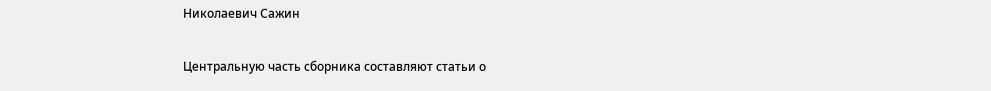Николаевич Сажин

Центральную часть сборника составляют статьи о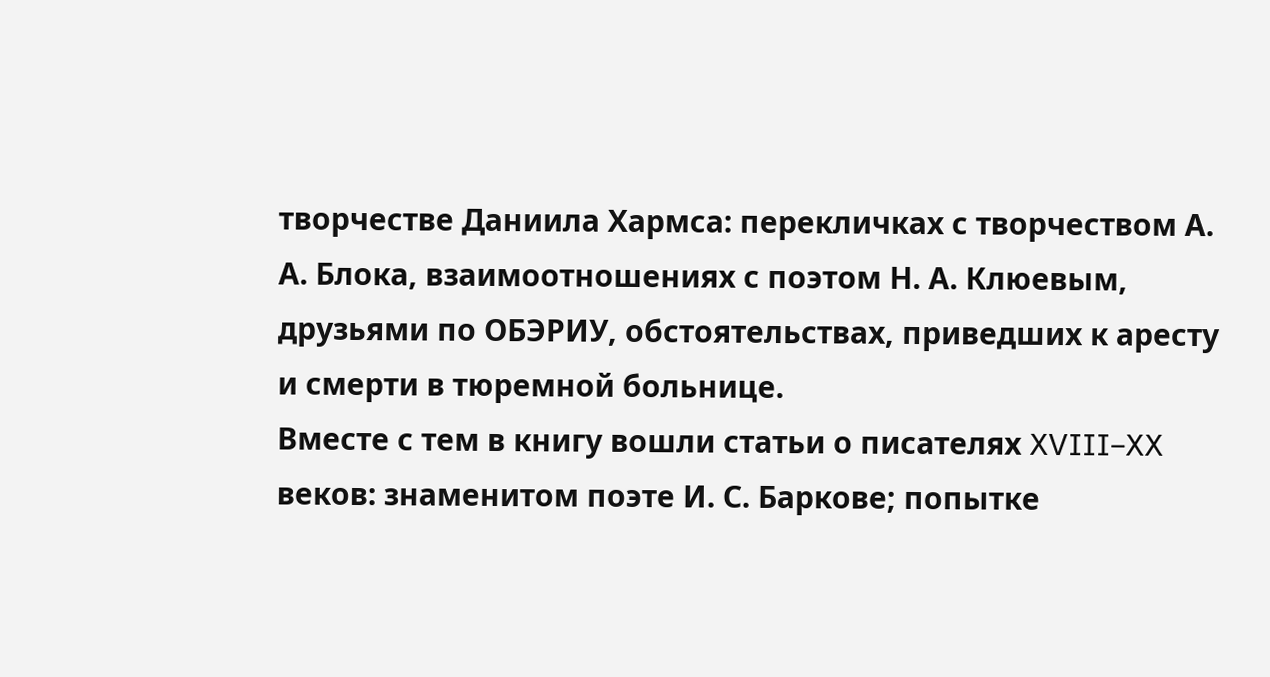творчестве Даниила Хармса: перекличках с творчеством А. А. Блока, взаимоотношениях с поэтом Н. А. Клюевым, друзьями по ОБЭРИУ, обстоятельствах, приведших к аресту и смерти в тюремной больнице.
Вместе с тем в книгу вошли статьи о писателях XVIII–XX веков: знаменитом поэте И. С. Баркове; попытке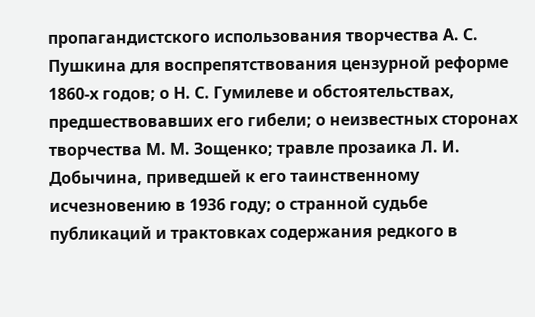пропагандистского использования творчества А. С. Пушкина для воспрепятствования цензурной реформе 1860-х годов; о Н. С. Гумилеве и обстоятельствах, предшествовавших его гибели; о неизвестных сторонах творчества М. М. Зощенко; травле прозаика Л. И. Добычина, приведшей к его таинственному исчезновению в 1936 году; о странной судьбе публикаций и трактовках содержания редкого в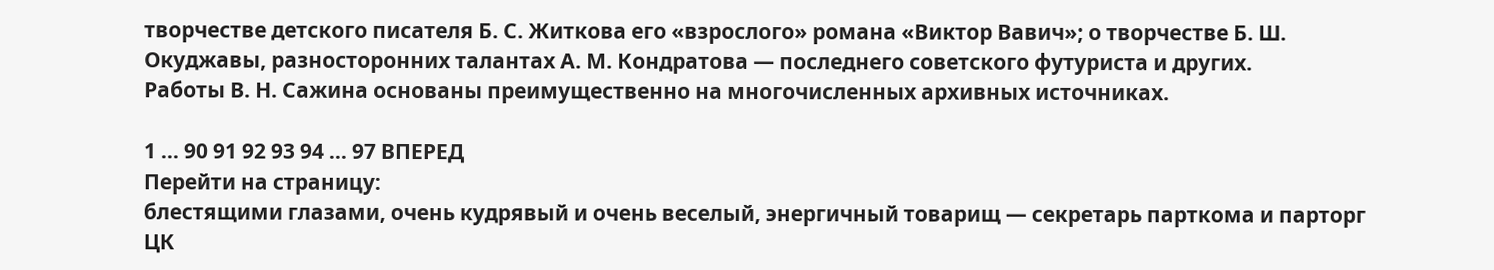творчестве детского писателя Б. С. Житкова его «взрослого» романа «Виктор Вавич»; о творчестве Б. Ш. Окуджавы, разносторонних талантах А. М. Кондратова — последнего советского футуриста и других.
Работы В. Н. Сажина основаны преимущественно на многочисленных архивных источниках.

1 ... 90 91 92 93 94 ... 97 ВПЕРЕД
Перейти на страницу:
блестящими глазами, очень кудрявый и очень веселый, энергичный товарищ — секретарь парткома и парторг ЦК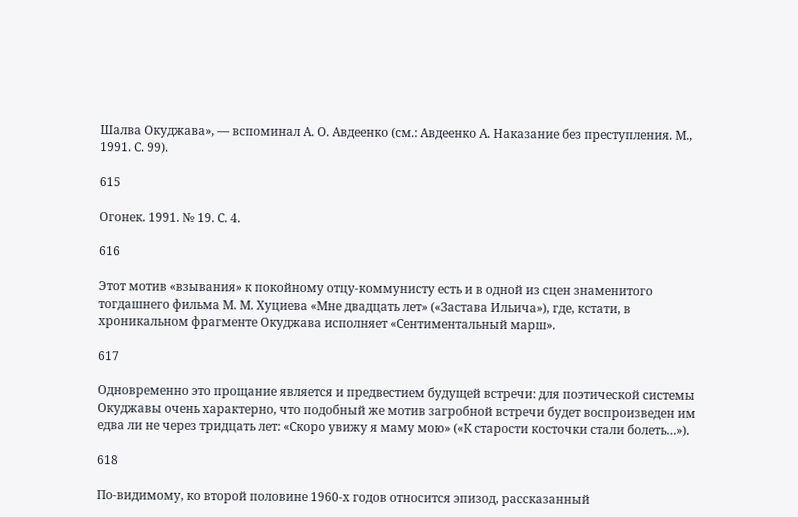Шалва Окуджава», — вспоминал А. О. Авдеенко (см.: Авдеенко А. Наказание без преступления. М., 1991. С. 99).

615

Огонек. 1991. № 19. С. 4.

616

Этот мотив «взывания» к покойному отцу-коммунисту есть и в одной из сцен знаменитого тогдашнего фильма М. М. Хуциева «Мне двадцать лет» («Застава Ильича»), где, кстати, в хроникальном фрагменте Окуджава исполняет «Сентиментальный марш».

617

Одновременно это прощание является и предвестием будущей встречи: для поэтической системы Окуджавы очень характерно, что подобный же мотив загробной встречи будет воспроизведен им едва ли не через тридцать лет: «Скоро увижу я маму мою» («К старости косточки стали болеть…»).

618

По-видимому, ко второй половине 1960-х годов относится эпизод, рассказанный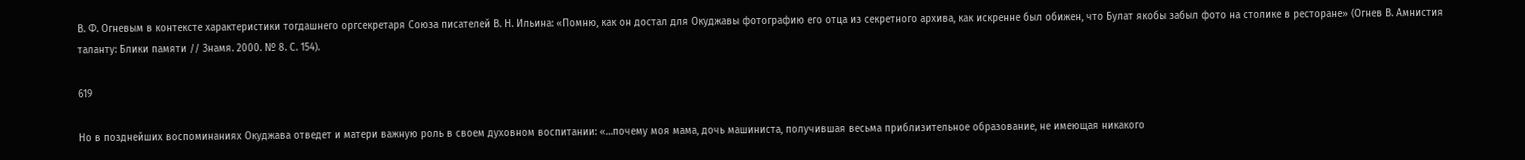В. Ф. Огневым в контексте характеристики тогдашнего оргсекретаря Союза писателей В. Н. Ильина: «Помню, как он достал для Окуджавы фотографию его отца из секретного архива, как искренне был обижен, что Булат якобы забыл фото на столике в ресторане» (Огнев В. Амнистия таланту: Блики памяти // Знамя. 2000. № 8. С. 154).

619

Но в позднейших воспоминаниях Окуджава отведет и матери важную роль в своем духовном воспитании: «…почему моя мама, дочь машиниста, получившая весьма приблизительное образование, не имеющая никакого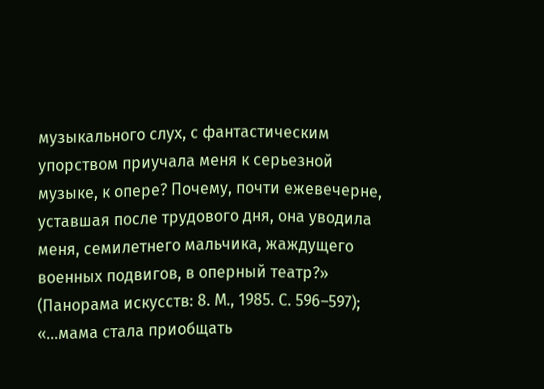музыкального слух, с фантастическим упорством приучала меня к серьезной музыке, к опере? Почему, почти ежевечерне, уставшая после трудового дня, она уводила меня, семилетнего мальчика, жаждущего военных подвигов, в оперный театр?» (Панорама искусств: 8. М., 1985. С. 596–597); «…мама стала приобщать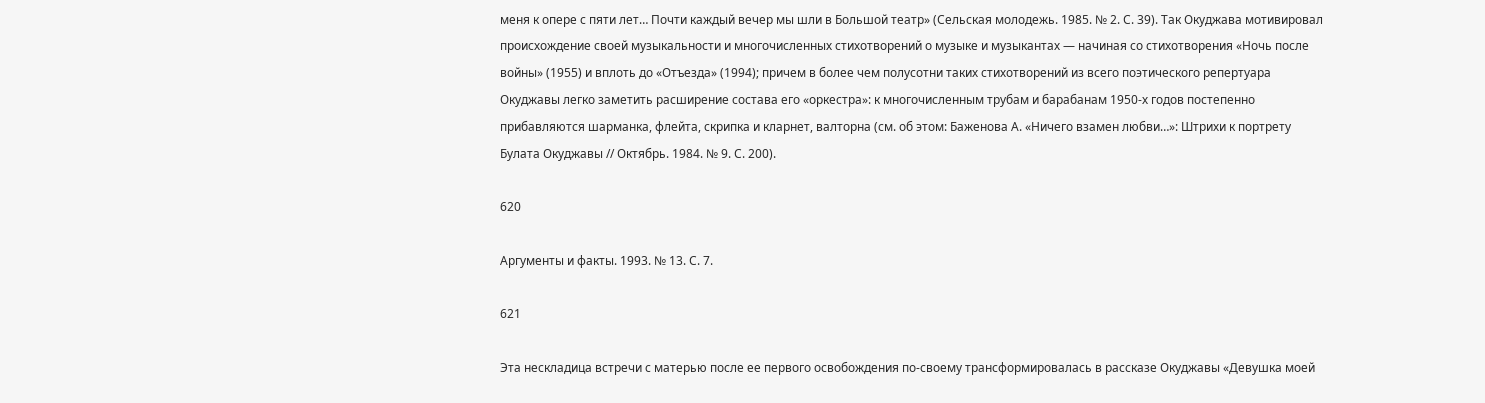меня к опере с пяти лет… Почти каждый вечер мы шли в Большой театр» (Сельская молодежь. 1985. № 2. С. 39). Так Окуджава мотивировал происхождение своей музыкальности и многочисленных стихотворений о музыке и музыкантах — начиная со стихотворения «Ночь после войны» (1955) и вплоть до «Отъезда» (1994); причем в более чем полусотни таких стихотворений из всего поэтического репертуара Окуджавы легко заметить расширение состава его «оркестра»: к многочисленным трубам и барабанам 1950-х годов постепенно прибавляются шарманка, флейта, скрипка и кларнет, валторна (см. об этом: Баженова А. «Ничего взамен любви…»: Штрихи к портрету Булата Окуджавы // Октябрь. 1984. № 9. С. 200).

620

Аргументы и факты. 1993. № 13. С. 7.

621

Эта нескладица встречи с матерью после ее первого освобождения по-своему трансформировалась в рассказе Окуджавы «Девушка моей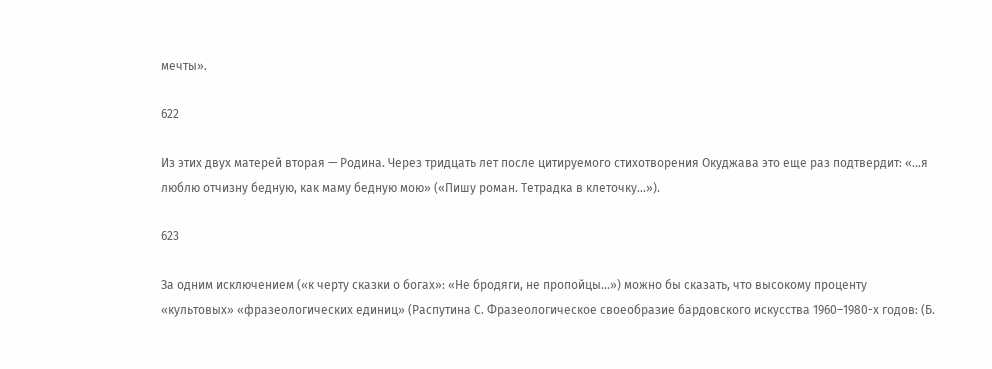мечты».

622

Из этих двух матерей вторая — Родина. Через тридцать лет после цитируемого стихотворения Окуджава это еще раз подтвердит: «…я люблю отчизну бедную, как маму бедную мою» («Пишу роман. Тетрадка в клеточку…»).

623

За одним исключением («к черту сказки о богах»: «Не бродяги, не пропойцы…») можно бы сказать, что высокому проценту «культовых» «фразеологических единиц» (Распутина С. Фразеологическое своеобразие бардовского искусства 1960–1980-х годов: (Б.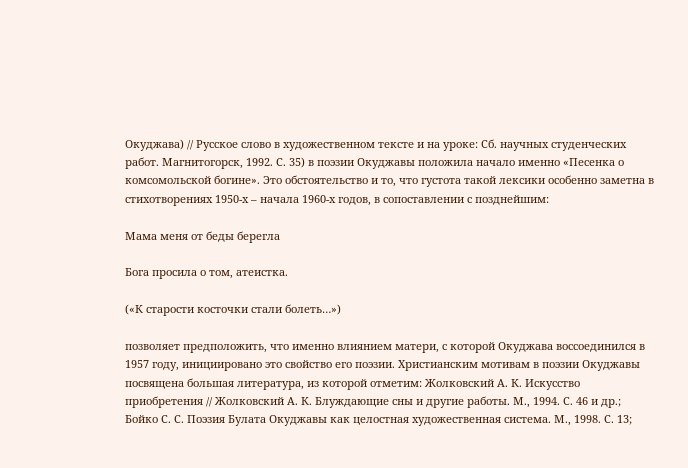Окуджава) // Русское слово в художественном тексте и на уроке: Сб. научных студенческих работ. Магнитогорск, 1992. С. 35) в поэзии Окуджавы положила начало именно «Песенка о комсомольской богине». Это обстоятельство и то, что густота такой лексики особенно заметна в стихотворениях 1950-х – начала 1960-х годов, в сопоставлении с позднейшим:

Мама меня от беды берегла

Бога просила о том, атеистка.

(«К старости косточки стали болеть…»)

позволяет предположить, что именно влиянием матери, с которой Окуджава воссоединился в 1957 году, инициировано это свойство его поэзии. Христианским мотивам в поэзии Окуджавы посвящена большая литература, из которой отметим: Жолковский А. К. Искусство приобретения // Жолковский А. К. Блуждающие сны и другие работы. М., 1994. С. 46 и др.; Бойко С. С. Поэзия Булата Окуджавы как целостная художественная система. М., 1998. С. 13;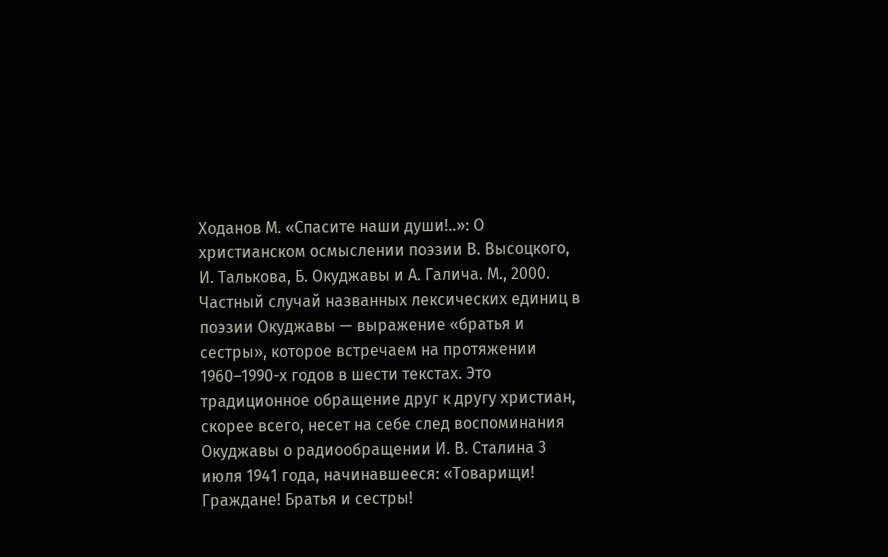Ходанов М. «Спасите наши души!..»: О христианском осмыслении поэзии В. Высоцкого, И. Талькова, Б. Окуджавы и А. Галича. М., 2000. Частный случай названных лексических единиц в поэзии Окуджавы — выражение «братья и сестры», которое встречаем на протяжении 1960–1990-х годов в шести текстах. Это традиционное обращение друг к другу христиан, скорее всего, несет на себе след воспоминания Окуджавы о радиообращении И. В. Сталина 3 июля 1941 года, начинавшееся: «Товарищи! Граждане! Братья и сестры!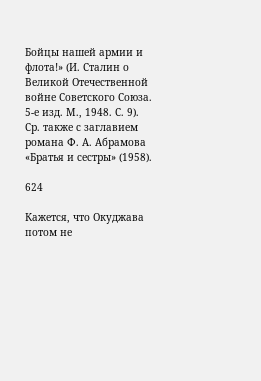Бойцы нашей армии и флота!» (И. Сталин о Великой Отечественной войне Советского Союза. 5-е изд. М., 1948. С. 9). Ср. также с заглавием романа Ф. А. Абрамова «Братья и сестры» (1958).

624

Кажется, что Окуджава потом не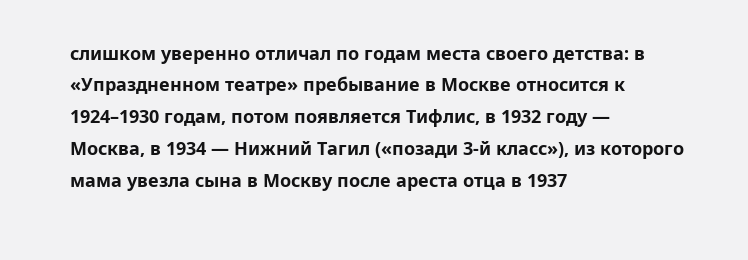слишком уверенно отличал по годам места своего детства: в «Упраздненном театре» пребывание в Москве относится к 1924–1930 годам, потом появляется Тифлис, в 1932 году — Москва, в 1934 — Нижний Тагил («позади 3-й класс»), из которого мама увезла сына в Москву после ареста отца в 1937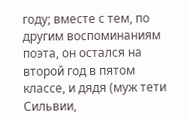году; вместе с тем, по другим воспоминаниям поэта, он остался на второй год в пятом классе, и дядя (муж тети Сильвии,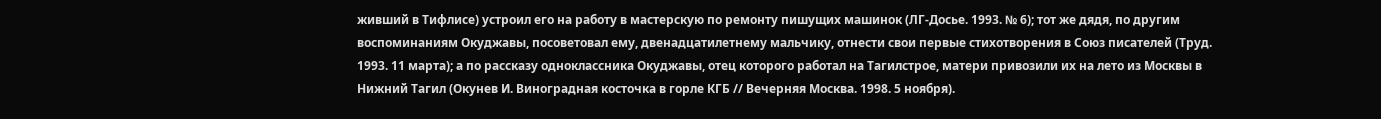живший в Тифлисе) устроил его на работу в мастерскую по ремонту пишущих машинок (ЛГ-Досье. 1993. № 6); тот же дядя, по другим воспоминаниям Окуджавы, посоветовал ему, двенадцатилетнему мальчику, отнести свои первые стихотворения в Союз писателей (Труд. 1993. 11 марта); а по рассказу одноклассника Окуджавы, отец которого работал на Тагилстрое, матери привозили их на лето из Москвы в Нижний Тагил (Окунев И. Виноградная косточка в горле КГБ // Вечерняя Москва. 1998. 5 ноября).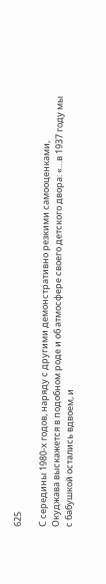625

С середины 1980-х годов, наряду с другими демонстративно резкими самооценками, Окуджава выскажется в подобном роде и об атмосфере своего детского двора: «…в 1937 году мы с бабушкой остались вдвоем, и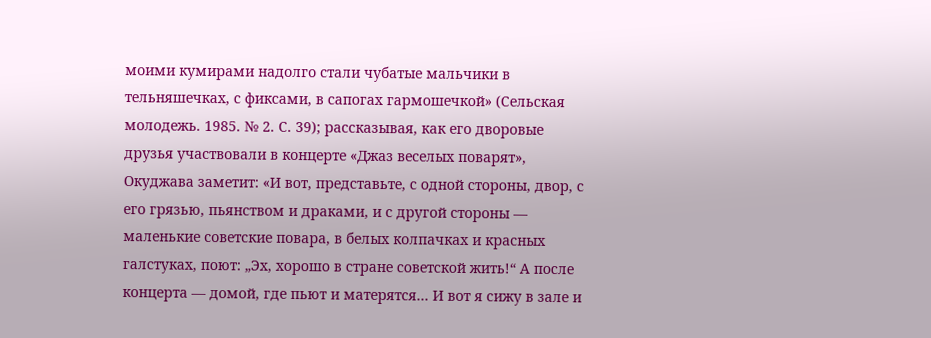моими кумирами надолго стали чубатые мальчики в тельняшечках, с фиксами, в сапогах гармошечкой» (Сельская молодежь. 1985. № 2. С. 39); рассказывая, как его дворовые друзья участвовали в концерте «Джаз веселых поварят», Окуджава заметит: «И вот, представьте, с одной стороны, двор, с его грязью, пьянством и драками, и с другой стороны — маленькие советские повара, в белых колпачках и красных галстуках, поют: „Эх, хорошо в стране советской жить!“ А после концерта — домой, где пьют и матерятся… И вот я сижу в зале и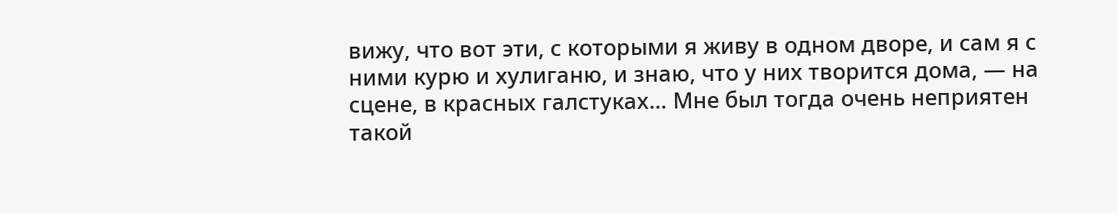вижу, что вот эти, с которыми я живу в одном дворе, и сам я с ними курю и хулиганю, и знаю, что у них творится дома, — на сцене, в красных галстуках… Мне был тогда очень неприятен такой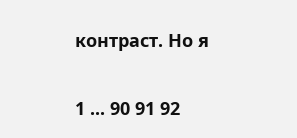контраст. Но я

1 ... 90 91 92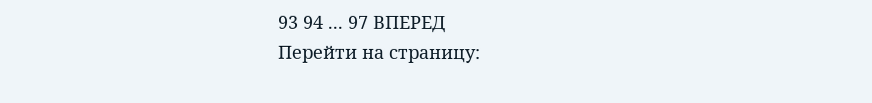93 94 ... 97 ВПЕРЕД
Перейти на страницу: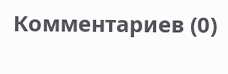Комментариев (0)